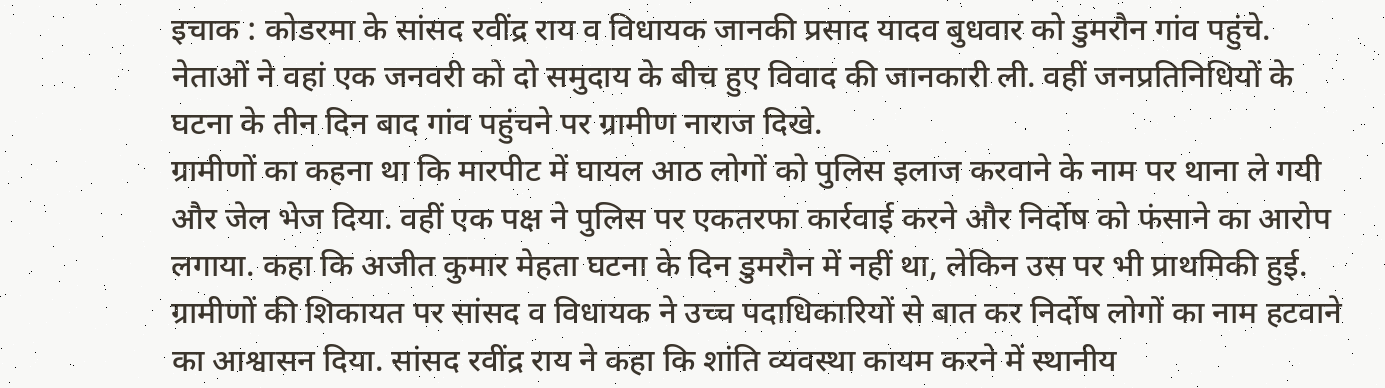इचाक : कोडरमा के सांसद रवींद्र राय व विधायक जानकी प्रसाद यादव बुधवार को डुमरौन गांव पहुंचे. नेताओं ने वहां एक जनवरी को दो समुदाय के बीच हुए विवाद की जानकारी ली. वहीं जनप्रतिनिधियों के घटना के तीन दिन बाद गांव पहुंचने पर ग्रामीण नाराज दिखे.
ग्रामीणों का कहना था कि मारपीट में घायल आठ लोगों को पुलिस इलाज करवाने के नाम पर थाना ले गयी और जेल भेज दिया. वहीं एक पक्ष ने पुलिस पर एकतरफा कार्रवाई करने और निर्दोष को फंसाने का आरोप लगाया. कहा कि अजीत कुमार मेहता घटना के दिन डुमरौन में नहीं था, लेकिन उस पर भी प्राथमिकी हुई. ग्रामीणों की शिकायत पर सांसद व विधायक ने उच्च पदाधिकारियों से बात कर निर्दोष लोगों का नाम हटवाने का आश्वासन दिया. सांसद रवींद्र राय ने कहा कि शांति व्यवस्था कायम करने में स्थानीय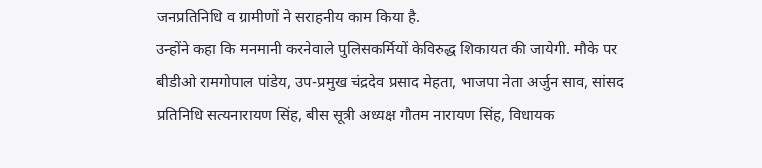जनप्रतिनिधि व ग्रामीणों ने सराहनीय काम किया है.
उन्होंने कहा कि मनमानी करनेवाले पुलिसकर्मियों केविरुद्ध शिकायत की जायेगी. मौके पर बीडीओ रामगोपाल पांडेय, उप-प्रमुख चंद्रदेव प्रसाद मेहता, भाजपा नेता अर्जुन साव, सांसद प्रतिनिधि सत्यनारायण सिंह, बीस सूत्री अध्यक्ष गौतम नारायण सिंह, विधायक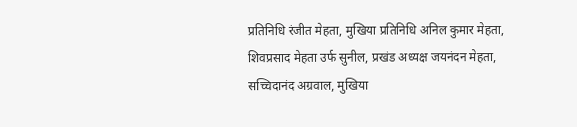प्रतिनिधि रंजीत मेहता, मुखिया प्रतिनिधि अनिल कुमार मेहता, शिवप्रसाद मेहता उर्फ सुनील, प्रखंड अध्यक्ष जयनंदन मेहता, सच्चिदानंद अग्रवाल, मुखिया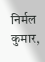निर्मल कुमार,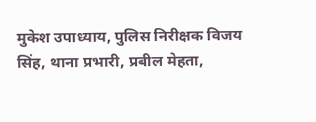मुकेश उपाध्याय, पुलिस निरीक्षक विजय सिंह, थाना प्रभारी, प्रबील मेहता,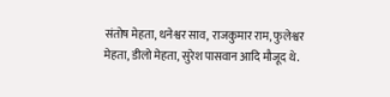संतोष मेहता, धनेश्वर साव, राजकुमार राम, फुलेश्वर मेहता, डीलो मेहता, सुरेश पासवान आदि मौजूद थे.